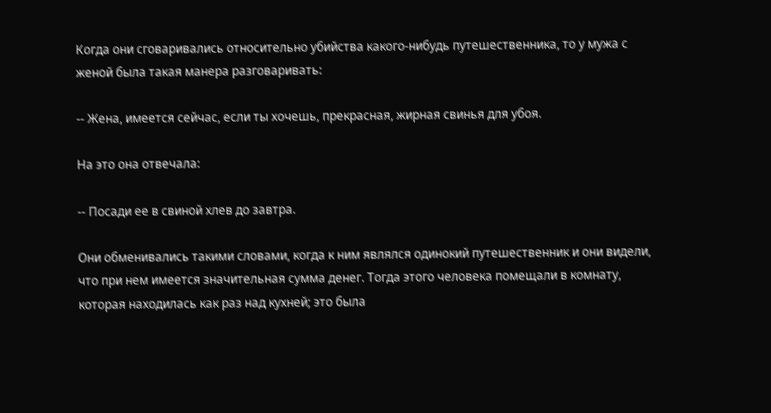Когда они сговаривались относительно убийства какого-нибудь путешественника, то у мужа с женой была такая манера разговаривать:

-- Жена, имеется сейчас, если ты хочешь, прекрасная, жирная свинья для убоя.

На это она отвечала:

-- Посади ее в свиной хлев до завтра.

Они обменивались такими словами, когда к ним являлся одинокий путешественник и они видели, что при нем имеется значительная сумма денег. Тогда этого человека помещали в комнату, которая находилась как раз над кухней; это была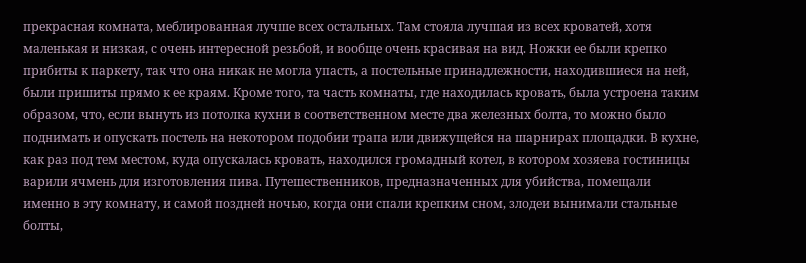прекрасная комната, меблированная лучше всех остальных. Там стояла лучшая из всех кроватей, хотя маленькая и низкая, с очень интересной резьбой, и вообще очень красивая на вид. Ножки ее были крепко прибиты к паркету, так что она никак не могла упасть, а постельные принадлежности, находившиеся на ней, были пришиты прямо к ее краям. Кроме того, та часть комнаты, где находилась кровать, была устроена таким образом, что, если вынуть из потолка кухни в соответственном месте два железных болта, то можно было поднимать и опускать постель на некотором подобии трапа или движущейся на шарнирах площадки. В кухне, как раз под тем местом, куда опускалась кровать, находился громадный котел, в котором хозяева гостиницы варили ячмень для изготовления пива. Путешественников, предназначенных для убийства, помещали именно в эту комнату, и самой поздней ночью, когда они спали крепким сном, злодеи вынимали стальные болты,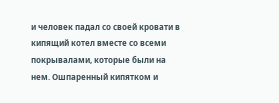и человек падал со своей кровати в кипящий котел вместе со всеми покрывалами, которые были на нем. Ошпаренный кипятком и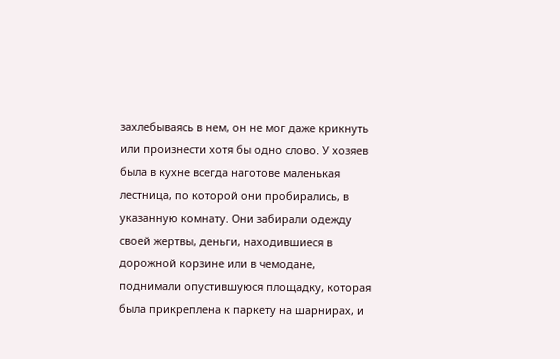захлебываясь в нем, он не мог даже крикнуть или произнести хотя бы одно слово. У хозяев была в кухне всегда наготове маленькая лестница, по которой они пробирались, в указанную комнату. Они забирали одежду своей жертвы, деньги, находившиеся в дорожной корзине или в чемодане, поднимали опустившуюся площадку, которая была прикреплена к паркету на шарнирах, и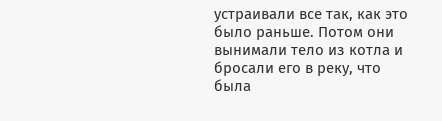устраивали все так, как это было раньше. Потом они вынимали тело из котла и бросали его в реку, что была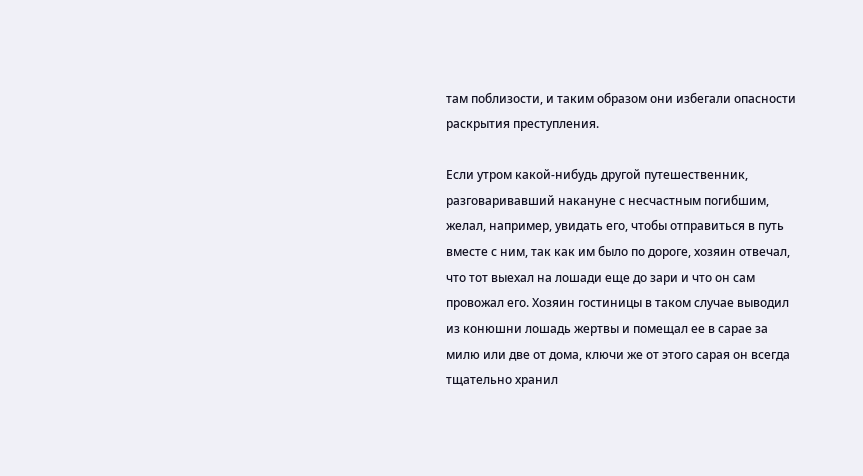там поблизости, и таким образом они избегали опасности раскрытия преступления.

Если утром какой-нибудь другой путешественник, разговаривавший накануне с несчастным погибшим, желал, например, увидать его, чтобы отправиться в путь вместе с ним, так как им было по дороге, хозяин отвечал, что тот выехал на лошади еще до зари и что он сам провожал его. Хозяин гостиницы в таком случае выводил из конюшни лошадь жертвы и помещал ее в сарае за милю или две от дома, ключи же от этого сарая он всегда тщательно хранил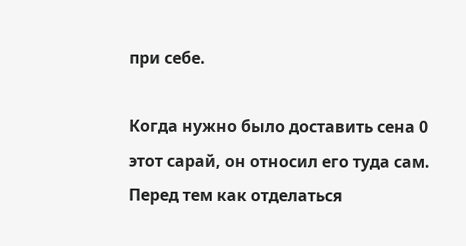при себе.

Когда нужно было доставить сена 0 этот сарай, он относил его туда сам. Перед тем как отделаться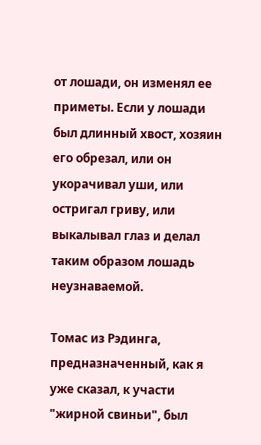от лошади, он изменял ее приметы. Если у лошади был длинный хвост, хозяин его обрезал, или он укорачивал уши, или остригал гриву, или выкалывал глаз и делал таким образом лошадь неузнаваемой.

Томас из Рэдинга, предназначенный, как я уже сказал, к участи "жирной свиньи", был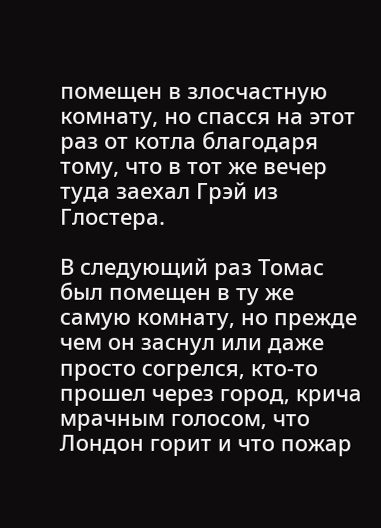помещен в злосчастную комнату, но спасся на этот раз от котла благодаря тому, что в тот же вечер туда заехал Грэй из Глостера.

В следующий раз Томас был помещен в ту же самую комнату, но прежде чем он заснул или даже просто согрелся, кто-то прошел через город, крича мрачным голосом, что Лондон горит и что пожар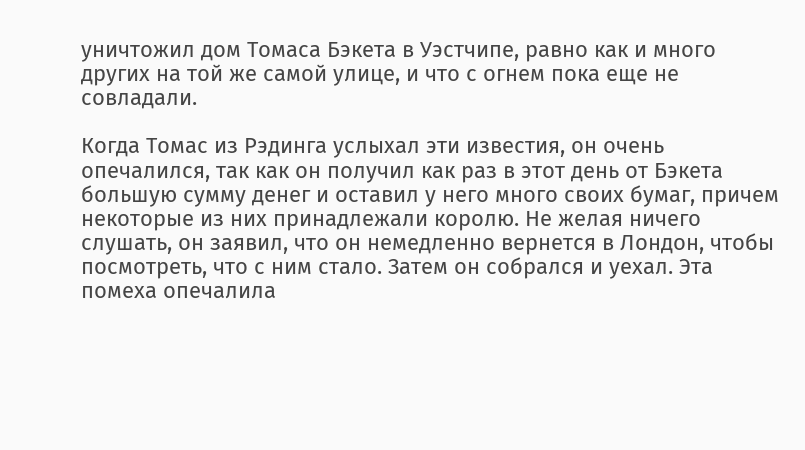уничтожил дом Томаса Бэкета в Уэстчипе, равно как и много других на той же самой улице, и что с огнем пока еще не совладали.

Когда Томас из Рэдинга услыхал эти известия, он очень опечалился, так как он получил как раз в этот день от Бэкета большую сумму денег и оставил у него много своих бумаг, причем некоторые из них принадлежали королю. Не желая ничего слушать, он заявил, что он немедленно вернется в Лондон, чтобы посмотреть, что с ним стало. Затем он собрался и уехал. Эта помеха опечалила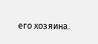его хозяина.